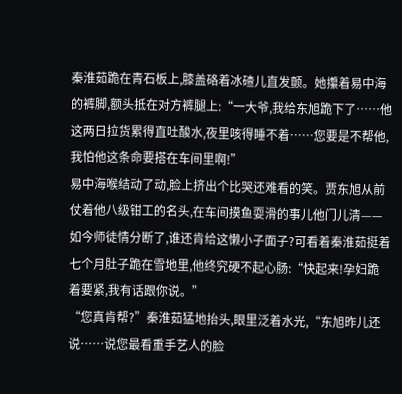秦淮茹跪在青石板上,膝盖硌着冰碴儿直发颤。她攥着易中海的裤脚,额头抵在对方裤腿上:“一大爷,我给东旭跪下了……他这两日拉货累得直吐酸水,夜里咳得睡不着……您要是不帮他,我怕他这条命要搭在车间里啊!”
易中海喉结动了动,脸上挤出个比哭还难看的笑。贾东旭从前仗着他八级钳工的名头,在车间摸鱼耍滑的事儿他门儿清——如今师徒情分断了,谁还肯给这懒小子面子?可看着秦淮茹挺着七个月肚子跪在雪地里,他终究硬不起心肠:“快起来!孕妇跪着要紧,我有话跟你说。”
“您真肯帮?”秦淮茹猛地抬头,眼里泛着水光,“东旭昨儿还说……说您最看重手艺人的脸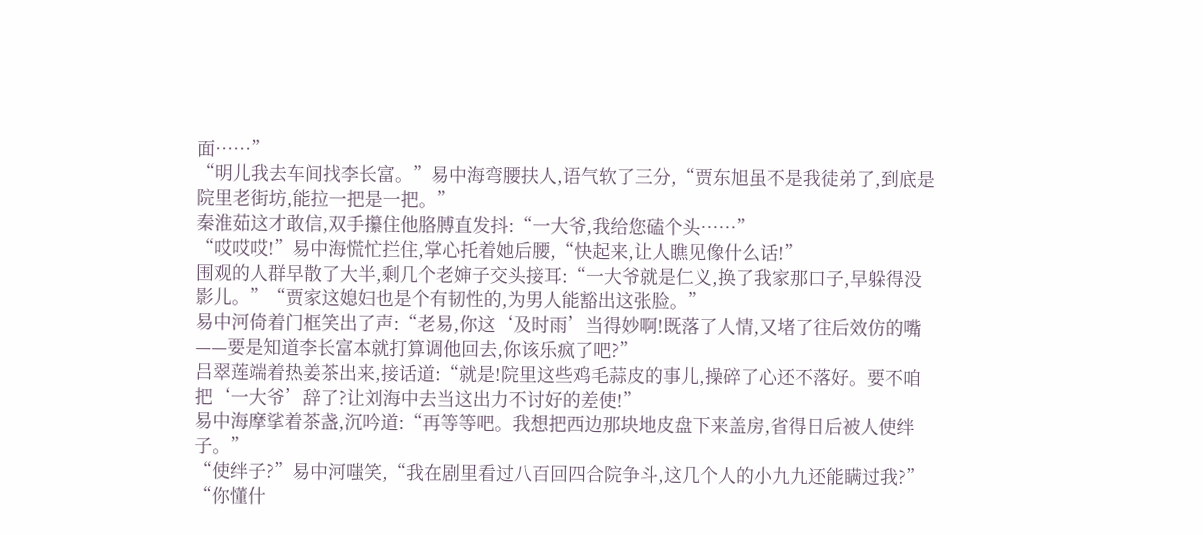面……”
“明儿我去车间找李长富。”易中海弯腰扶人,语气软了三分,“贾东旭虽不是我徒弟了,到底是院里老街坊,能拉一把是一把。”
秦淮茹这才敢信,双手攥住他胳膊直发抖:“一大爷,我给您磕个头……”
“哎哎哎!”易中海慌忙拦住,掌心托着她后腰,“快起来,让人瞧见像什么话!”
围观的人群早散了大半,剩几个老婶子交头接耳:“一大爷就是仁义,换了我家那口子,早躲得没影儿。”“贾家这媳妇也是个有韧性的,为男人能豁出这张脸。”
易中河倚着门框笑出了声:“老易,你这‘及时雨’当得妙啊!既落了人情,又堵了往后效仿的嘴——要是知道李长富本就打算调他回去,你该乐疯了吧?”
吕翠莲端着热姜茶出来,接话道:“就是!院里这些鸡毛蒜皮的事儿,操碎了心还不落好。要不咱把‘一大爷’辞了?让刘海中去当这出力不讨好的差使!”
易中海摩挲着茶盏,沉吟道:“再等等吧。我想把西边那块地皮盘下来盖房,省得日后被人使绊子。”
“使绊子?”易中河嗤笑,“我在剧里看过八百回四合院争斗,这几个人的小九九还能瞒过我?”
“你懂什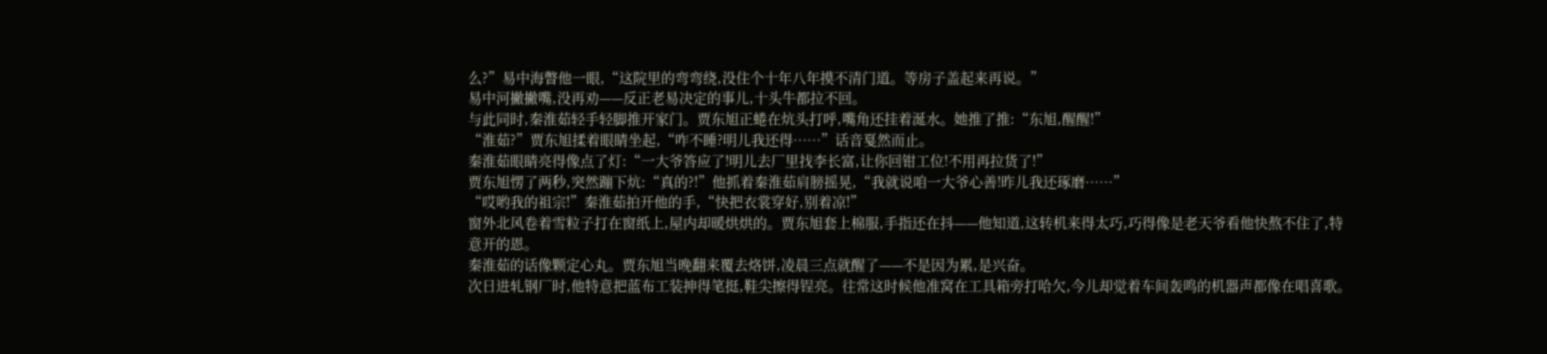么?”易中海瞥他一眼,“这院里的弯弯绕,没住个十年八年摸不清门道。等房子盖起来再说。”
易中河撇撇嘴,没再劝——反正老易决定的事儿,十头牛都拉不回。
与此同时,秦淮茹轻手轻脚推开家门。贾东旭正蜷在炕头打呼,嘴角还挂着涎水。她推了推:“东旭,醒醒!”
“淮茹?”贾东旭揉着眼睛坐起,“咋不睡?明儿我还得……”话音戛然而止。
秦淮茹眼睛亮得像点了灯:“一大爷答应了!明儿去厂里找李长富,让你回钳工位!不用再拉货了!”
贾东旭愣了两秒,突然蹦下炕:“真的?!”他抓着秦淮茹肩膀摇晃,“我就说咱一大爷心善!昨儿我还琢磨……”
“哎哟我的祖宗!”秦淮茹拍开他的手,“快把衣裳穿好,别着凉!”
窗外北风卷着雪粒子打在窗纸上,屋内却暖烘烘的。贾东旭套上棉服,手指还在抖——他知道,这转机来得太巧,巧得像是老天爷看他快熬不住了,特意开的恩。
秦淮茹的话像颗定心丸。贾东旭当晚翻来覆去烙饼,凌晨三点就醒了——不是因为累,是兴奋。
次日进轧钢厂时,他特意把蓝布工装抻得笔挺,鞋尖擦得锃亮。往常这时候他准窝在工具箱旁打哈欠,今儿却觉着车间轰鸣的机器声都像在唱喜歌。